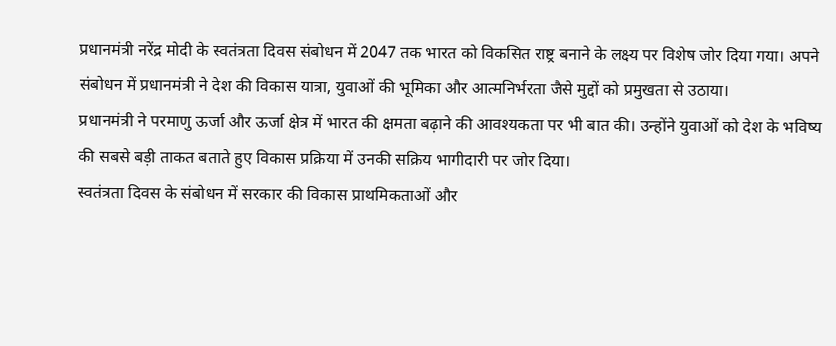प्रधानमंत्री नरेंद्र मोदी के स्वतंत्रता दिवस संबोधन में 2047 तक भारत को विकसित राष्ट्र बनाने के लक्ष्य पर विशेष जोर दिया गया। अपने संबोधन में प्रधानमंत्री ने देश की विकास यात्रा, युवाओं की भूमिका और आत्मनिर्भरता जैसे मुद्दों को प्रमुखता से उठाया।
प्रधानमंत्री ने परमाणु ऊर्जा और ऊर्जा क्षेत्र में भारत की क्षमता बढ़ाने की आवश्यकता पर भी बात की। उन्होंने युवाओं को देश के भविष्य की सबसे बड़ी ताकत बताते हुए विकास प्रक्रिया में उनकी सक्रिय भागीदारी पर जोर दिया।
स्वतंत्रता दिवस के संबोधन में सरकार की विकास प्राथमिकताओं और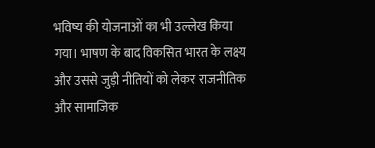भविष्य की योजनाओं का भी उल्लेख किया गया। भाषण के बाद विकसित भारत के लक्ष्य और उससे जुड़ी नीतियों को लेकर राजनीतिक और सामाजिक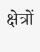क्षेत्रों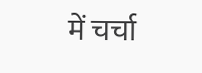में चर्चा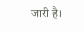जारी है।